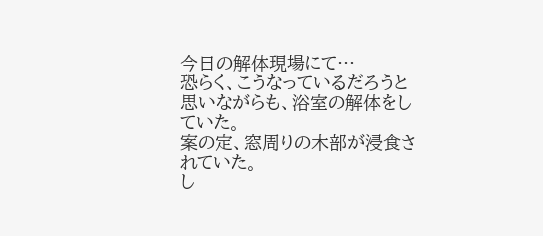今日の解体現場にて…
恐らく、こうなっているだろうと思いながらも、浴室の解体をしていた。
案の定、窓周りの木部が浸食されていた。
し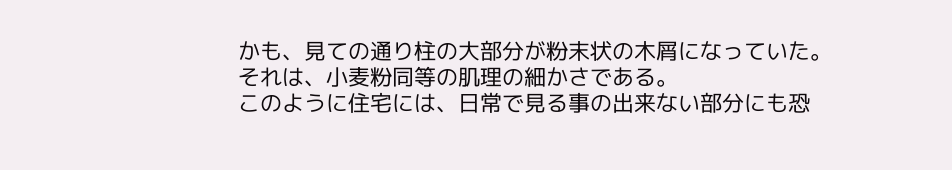かも、見ての通り柱の大部分が粉末状の木屑になっていた。
それは、小麦粉同等の肌理の細かさである。
このように住宅には、日常で見る事の出来ない部分にも恐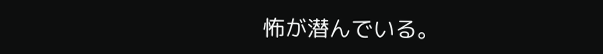怖が潜んでいる。